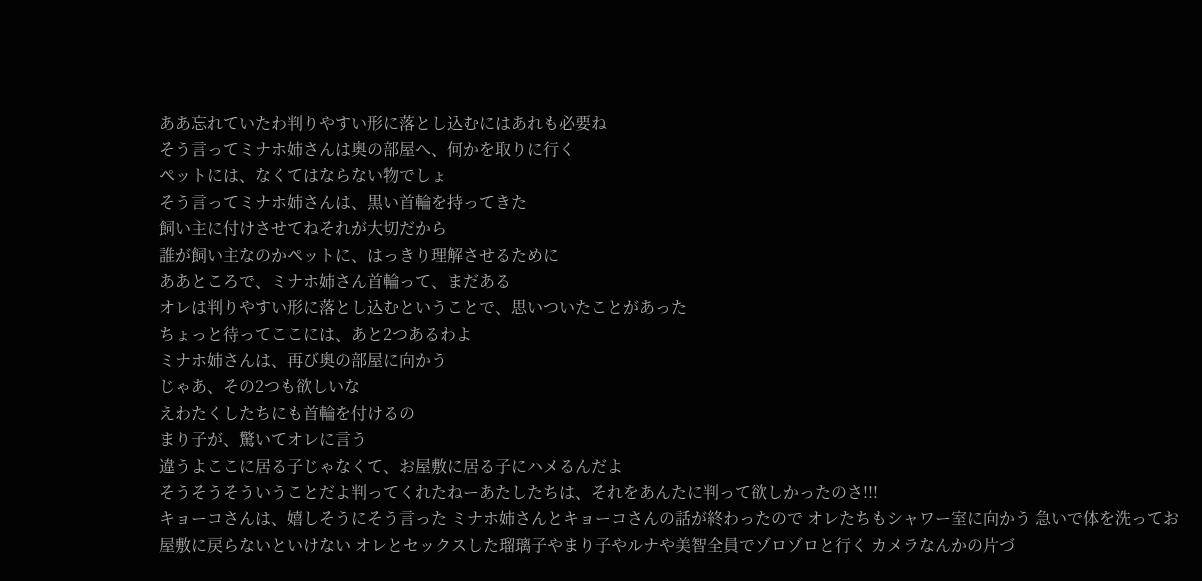ああ忘れていたわ判りやすい形に落とし込むにはあれも必要ね
そう言ってミナホ姉さんは奥の部屋へ、何かを取りに行く
ペットには、なくてはならない物でしょ
そう言ってミナホ姉さんは、黒い首輪を持ってきた
飼い主に付けさせてねそれが大切だから
誰が飼い主なのかペットに、はっきり理解させるために
ああところで、ミナホ姉さん首輪って、まだある
オレは判りやすい形に落とし込むということで、思いついたことがあった
ちょっと待ってここには、あと2つあるわよ
ミナホ姉さんは、再び奥の部屋に向かう
じゃあ、その2つも欲しいな
えわたくしたちにも首輪を付けるの
まり子が、驚いてオレに言う
違うよここに居る子じゃなくて、お屋敷に居る子にハメるんだよ
そうそうそういうことだよ判ってくれたねーあたしたちは、それをあんたに判って欲しかったのさ!!!
キョーコさんは、嬉しそうにそう言った ミナホ姉さんとキョーコさんの話が終わったので オレたちもシャワー室に向かう 急いで体を洗ってお屋敷に戻らないといけない オレとセックスした瑠璃子やまり子やルナや美智全員でゾロゾロと行く カメラなんかの片づ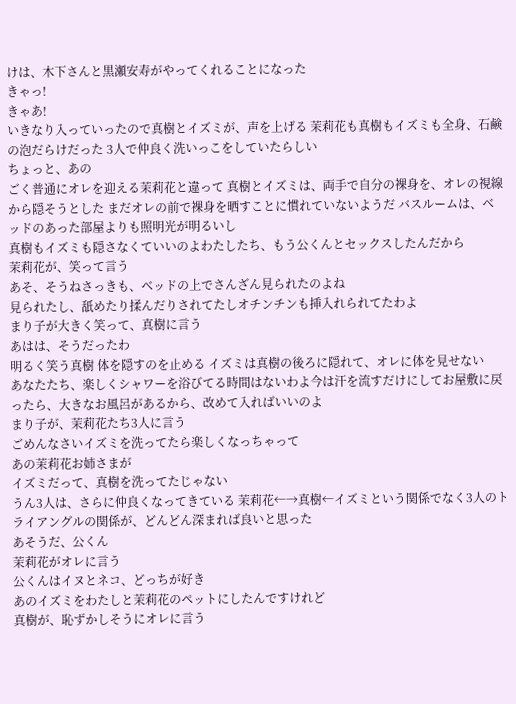けは、木下さんと黒瀬安寿がやってくれることになった
きゃっ!
きゃあ!
いきなり入っていったので真樹とイズミが、声を上げる 茉莉花も真樹もイズミも全身、石鹸の泡だらけだった 3人で仲良く洗いっこをしていたらしい
ちょっと、あの
ごく普通にオレを迎える茉莉花と違って 真樹とイズミは、両手で自分の裸身を、オレの視線から隠そうとした まだオレの前で裸身を晒すことに慣れていないようだ バスルームは、ベッドのあった部屋よりも照明光が明るいし
真樹もイズミも隠さなくていいのよわたしたち、もう公くんとセックスしたんだから
茉莉花が、笑って言う
あそ、そうねさっきも、ベッドの上でさんざん見られたのよね
見られたし、舐めたり揉んだりされてたしオチンチンも挿入れられてたわよ
まり子が大きく笑って、真樹に言う
あはは、そうだったわ
明るく笑う真樹 体を隠すのを止める イズミは真樹の後ろに隠れて、オレに体を見せない
あなたたち、楽しくシャワーを浴びてる時間はないわよ今は汗を流すだけにしてお屋敷に戻ったら、大きなお風呂があるから、改めて入ればいいのよ
まり子が、茉莉花たち3人に言う
ごめんなさいイズミを洗ってたら楽しくなっちゃって
あの茉莉花お姉さまが
イズミだって、真樹を洗ってたじゃない
うん3人は、さらに仲良くなってきている 茉莉花←→真樹←イズミという関係でなく3人のトライアングルの関係が、どんどん深まれば良いと思った
あそうだ、公くん
茉莉花がオレに言う
公くんはイヌとネコ、どっちが好き
あのイズミをわたしと茉莉花のペットにしたんですけれど
真樹が、恥ずかしそうにオレに言う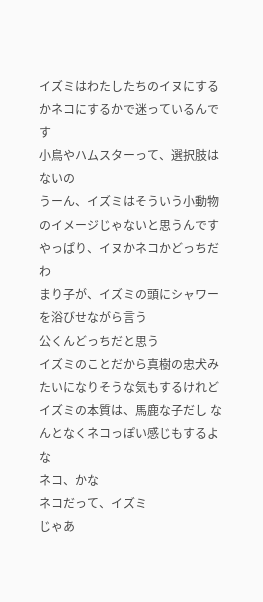イズミはわたしたちのイヌにするかネコにするかで迷っているんです
小鳥やハムスターって、選択肢はないの
うーん、イズミはそういう小動物のイメージじゃないと思うんです
やっぱり、イヌかネコかどっちだわ
まり子が、イズミの頭にシャワーを浴びせながら言う
公くんどっちだと思う
イズミのことだから真樹の忠犬みたいになりそうな気もするけれど イズミの本質は、馬鹿な子だし なんとなくネコっぽい感じもするよな
ネコ、かな
ネコだって、イズミ
じゃあ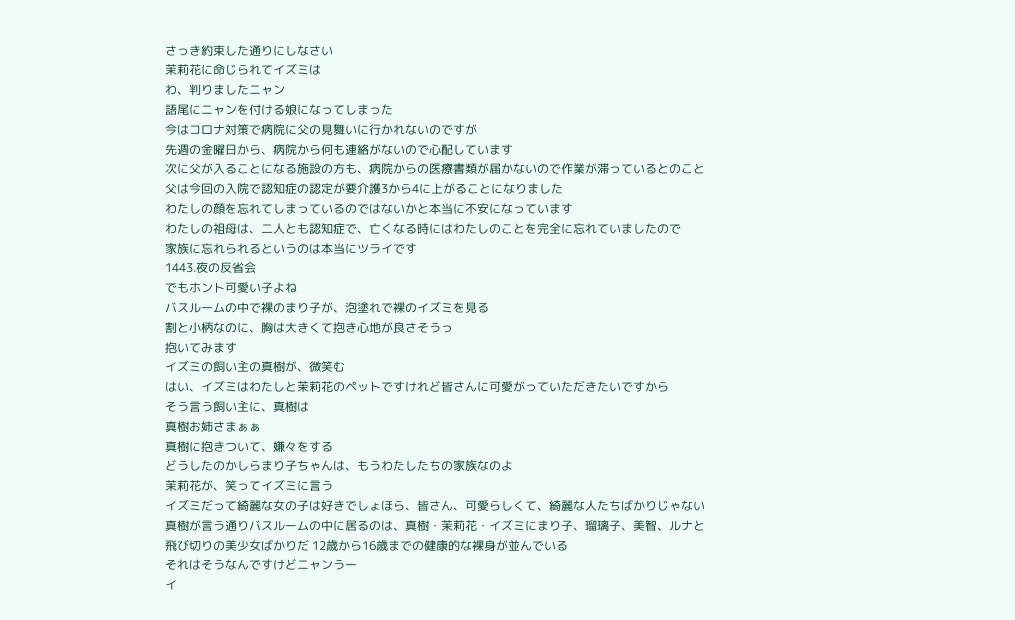さっき約束した通りにしなさい
茉莉花に命じられてイズミは
わ、判りましたニャン
語尾にニャンを付ける娘になってしまった
今はコロナ対策で病院に父の見舞いに行かれないのですが
先週の金曜日から、病院から何も連絡がないので心配しています
次に父が入ることになる施設の方も、病院からの医療書類が届かないので作業が滞っているとのこと
父は今回の入院で認知症の認定が要介護3から4に上がることになりました
わたしの顔を忘れてしまっているのではないかと本当に不安になっています
わたしの祖母は、二人とも認知症で、亡くなる時にはわたしのことを完全に忘れていましたので
家族に忘れられるというのは本当にツライです
1443.夜の反省会
でもホント可愛い子よね
バスルームの中で裸のまり子が、泡塗れで裸のイズミを見る
割と小柄なのに、胸は大きくて抱き心地が良さそうっ
抱いてみます
イズミの飼い主の真樹が、微笑む
はい、イズミはわたしと茉莉花のペットですけれど皆さんに可愛がっていただきたいですから
そう言う飼い主に、真樹は
真樹お姉さまぁぁ
真樹に抱きついて、嫌々をする
どうしたのかしらまり子ちゃんは、もうわたしたちの家族なのよ
茉莉花が、笑ってイズミに言う
イズミだって綺麗な女の子は好きでしょほら、皆さん、可愛らしくて、綺麗な人たちばかりじゃない
真樹が言う通りバスルームの中に居るのは、真樹・茉莉花・イズミにまり子、瑠璃子、美智、ルナと飛び切りの美少女ばかりだ 12歳から16歳までの健康的な裸身が並んでいる
それはそうなんですけどニャンうー
イ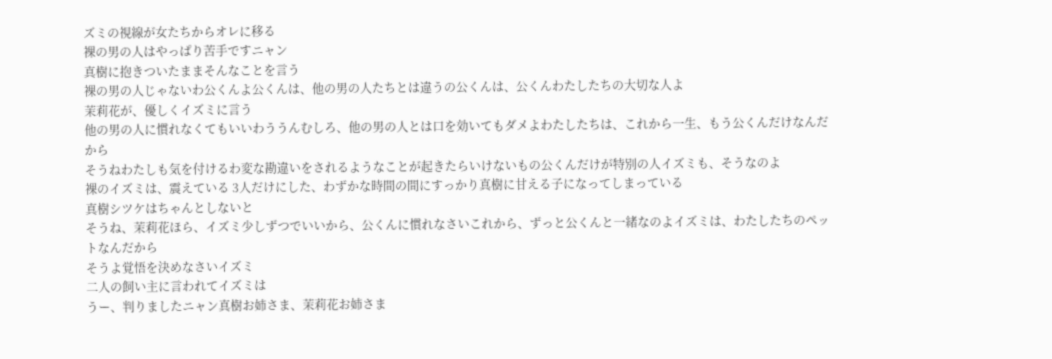ズミの視線が女たちからオレに移る
裸の男の人はやっぱり苦手ですニャン
真樹に抱きついたままそんなことを言う
裸の男の人じゃないわ公くんよ公くんは、他の男の人たちとは違うの公くんは、公くんわたしたちの大切な人よ
茉莉花が、優しくイズミに言う
他の男の人に慣れなくてもいいわううんむしろ、他の男の人とは口を効いてもダメよわたしたちは、これから一生、もう公くんだけなんだから
そうねわたしも気を付けるわ変な勘違いをされるようなことが起きたらいけないもの公くんだけが特別の人イズミも、そうなのよ
裸のイズミは、震えている 3人だけにした、わずかな時間の間にすっかり真樹に甘える子になってしまっている
真樹シツケはちゃんとしないと
そうね、茉莉花ほら、イズミ少しずつでいいから、公くんに慣れなさいこれから、ずっと公くんと一緒なのよイズミは、わたしたちのペットなんだから
そうよ覚悟を決めなさいイズミ
二人の飼い主に言われてイズミは
うー、判りましたニャン真樹お姉さま、茉莉花お姉さま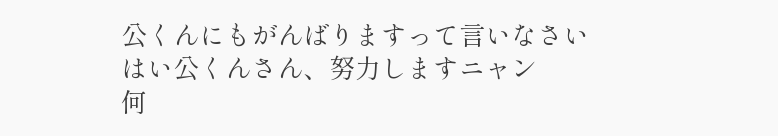公くんにもがんばりますって言いなさい
はい公くんさん、努力しますニャン
何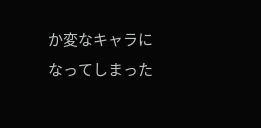か変なキャラになってしまった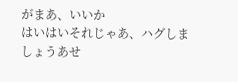がまあ、いいか
はいはいそれじゃあ、ハグしましょうあせ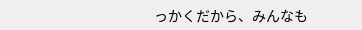っかくだから、みんなも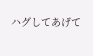ハグしてあげて